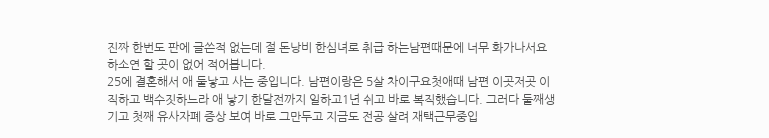진짜 한번도 판에 글쓴적 없는데 절 돈낭비 한심녀로 취급 하는남편때문에 너무 화가나서요 하소연 할 곳이 없어 적어봅니다.
25에 결혼해서 애 둘낳고 사는 중입니다. 남편이랑은 5살 차이구요첫애때 남편 이곳저곳 이직하고 백수짓하느라 애 낳기 한달전까지 일하고1년 쉬고 바로 복직했습니다. 그러다 둘째생기고 첫째 유사자폐 증상 보여 바로 그만두고 지금도 전공 살려 재택근무중입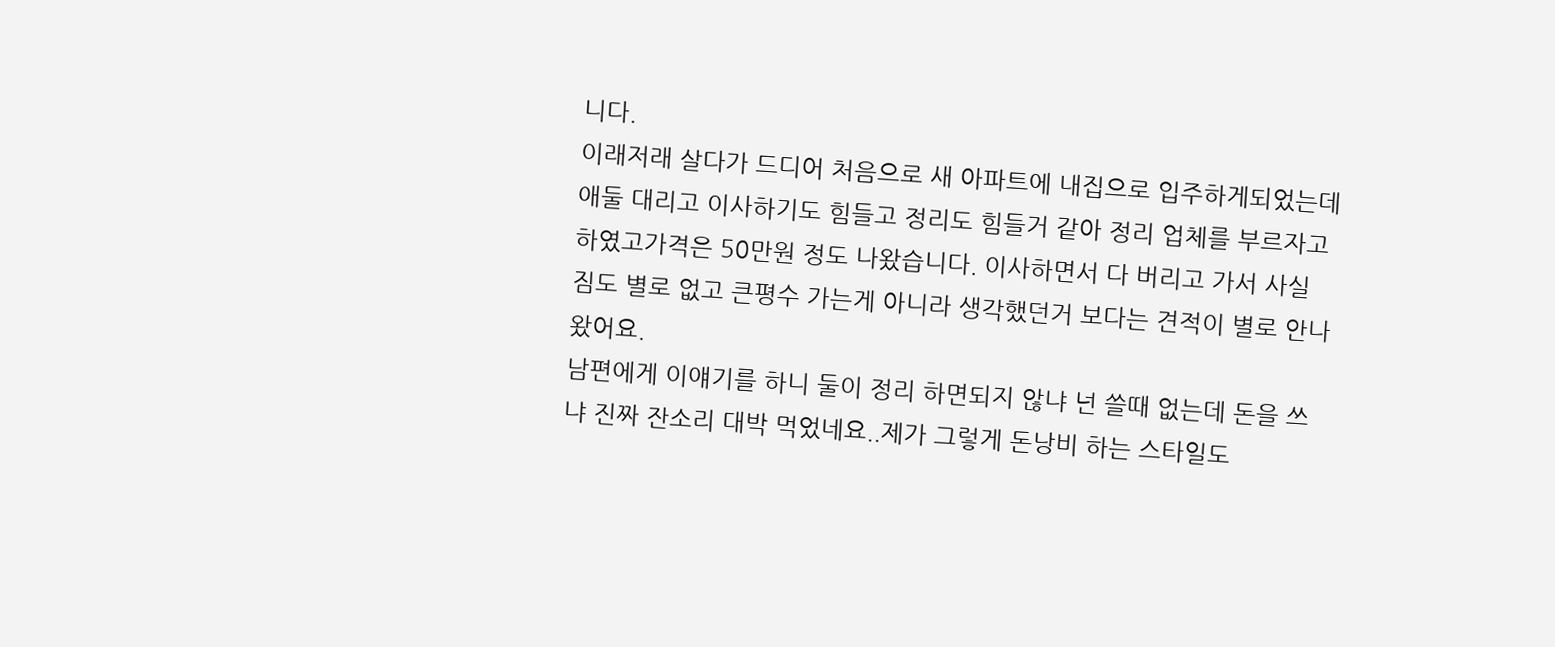니다.
이래저래 살다가 드디어 처음으로 새 아파트에 내집으로 입주하게되었는데애둘 대리고 이사하기도 힘들고 정리도 힘들거 같아 정리 업체를 부르자고 하였고가격은 50만원 정도 나왔습니다. 이사하면서 다 버리고 가서 사실 짐도 별로 없고 큰평수 가는게 아니라 생각했던거 보다는 견적이 별로 안나왔어요.
남편에게 이얘기를 하니 둘이 정리 하면되지 않냐 넌 쓸때 없는데 돈을 쓰냐 진짜 잔소리 대박 먹었네요..제가 그렇게 돈낭비 하는 스타일도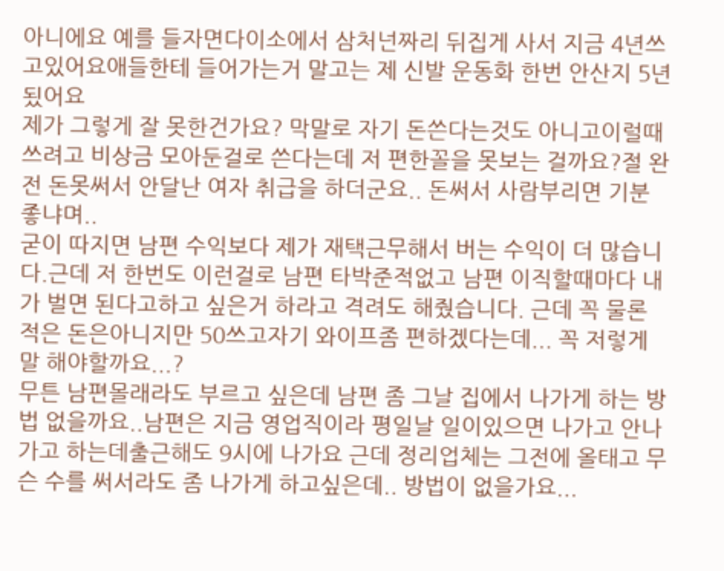아니에요 예를 들자면다이소에서 삼처넌짜리 뒤집게 사서 지금 4년쓰고있어요애들한테 들어가는거 말고는 제 신발 운동화 한번 안산지 5년됬어요
제가 그렇게 잘 못한건가요? 막말로 자기 돈쓴다는것도 아니고이럴때 쓰려고 비상금 모아둔걸로 쓴다는데 저 편한꼴을 못보는 걸까요?절 완전 돈못써서 안달난 여자 취급을 하더군요.. 돈써서 사람부리면 기분 좋냐며..
굳이 따지면 남편 수익보다 제가 재택근무해서 버는 수익이 더 많습니다.근데 저 한번도 이런걸로 남편 타박준적없고 남편 이직할때마다 내가 벌면 된다고하고 싶은거 하라고 격려도 해줬습니다. 근데 꼭 물론 적은 돈은아니지만 50쓰고자기 와이프좀 편하겠다는데... 꼭 저렇게 말 해야할까요...?
무튼 남편몰래라도 부르고 싶은데 남편 좀 그날 집에서 나가게 하는 방법 없을까요..남편은 지금 영업직이라 평일날 일이있으면 나가고 안나가고 하는데출근해도 9시에 나가요 근데 정리업체는 그전에 올태고 무슨 수를 써서라도 좀 나가게 하고싶은데.. 방법이 없을가요...